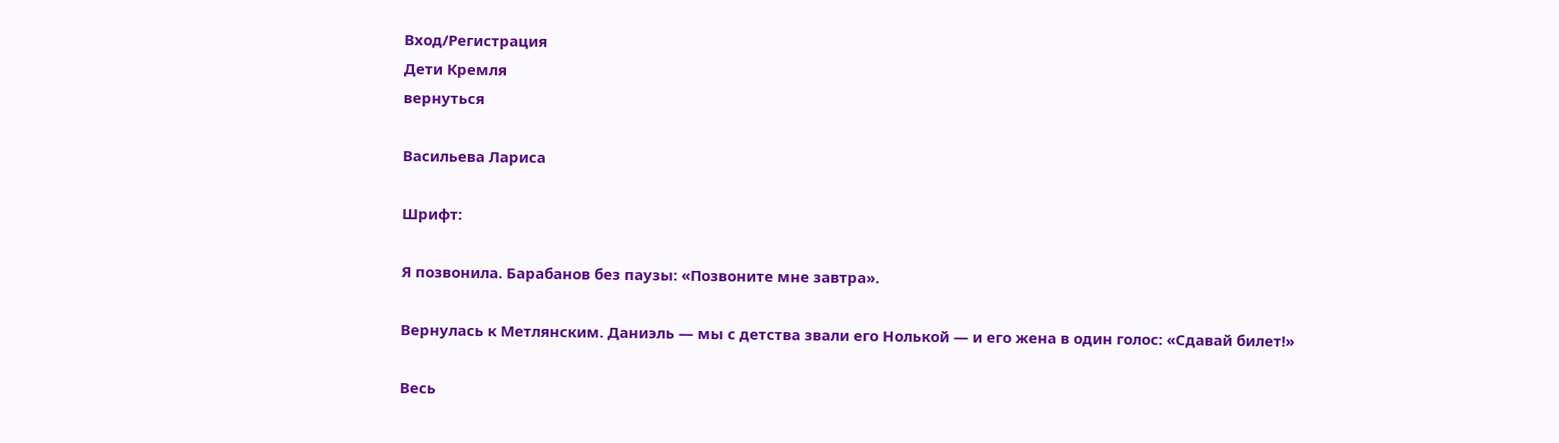Вход/Регистрация
Дети Кремля
вернуться

Васильева Лариса

Шрифт:

Я позвонила. Барабанов без паузы: «Позвоните мне завтра».

Вернулась к Метлянским. Даниэль — мы с детства звали его Нолькой — и его жена в один голос: «Сдавай билет!»

Весь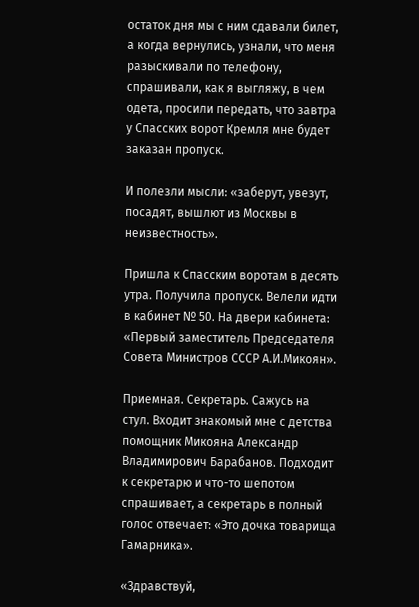остаток дня мы с ним сдавали билет, а когда вернулись, узнали, что меня разыскивали по телефону, спрашивали, как я выгляжу, в чем одета, просили передать, что завтра у Спасских ворот Кремля мне будет заказан пропуск.

И полезли мысли: «заберут, увезут, посадят, вышлют из Москвы в неизвестность».

Пришла к Спасским воротам в десять утра. Получила пропуск. Велели идти в кабинет № 50. На двери кабинета: «Первый заместитель Председателя Совета Министров СССР А.И.Микоян».

Приемная. Секретарь. Сажусь на стул. Входит знакомый мне с детства помощник Микояна Александр Владимирович Барабанов. Подходит к секретарю и что-то шепотом спрашивает, а секретарь в полный голос отвечает: «Это дочка товарища Гамарника».

«Здравствуй,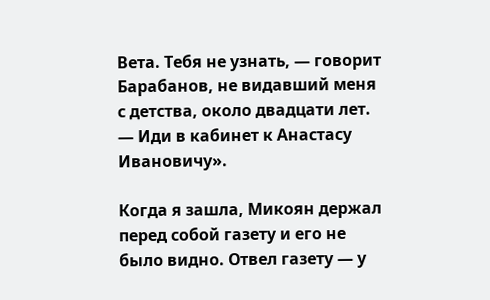Вета. Тебя не узнать, — говорит Барабанов, не видавший меня с детства, около двадцати лет. — Иди в кабинет к Анастасу Ивановичу».

Когда я зашла, Микоян держал перед собой газету и его не было видно. Отвел газету — у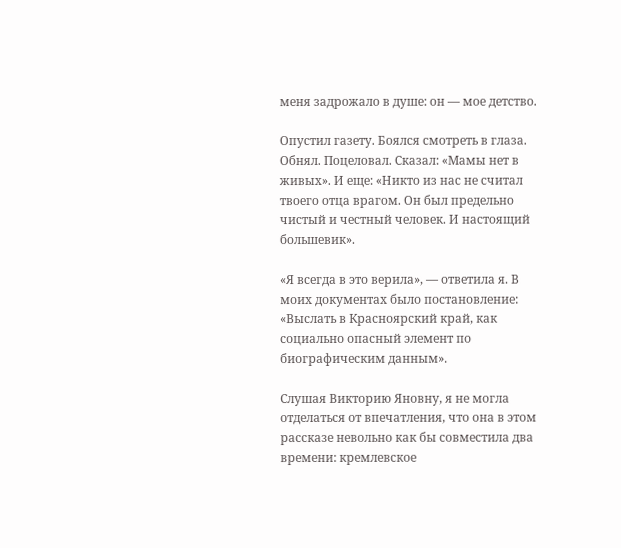меня задрожало в душе: он — мое детство.

Опустил газету. Боялся смотреть в глаза. Обнял. Поцеловал. Сказал: «Мамы нет в живых». И еще: «Никто из нас не считал твоего отца врагом. Он был предельно чистый и честный человек. И настоящий большевик».

«Я всегда в это верила», — ответила я. В моих документах было постановление: «Выслать в Красноярский край, как социально опасный элемент по биографическим данным».

Слушая Викторию Яновну, я не могла отделаться от впечатления, что она в этом рассказе невольно как бы совместила два времени: кремлевское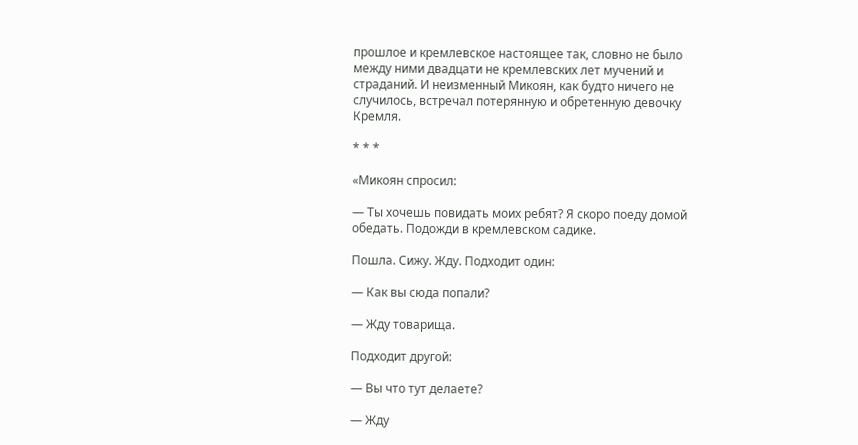прошлое и кремлевское настоящее так, словно не было между ними двадцати не кремлевских лет мучений и страданий. И неизменный Микоян, как будто ничего не случилось, встречал потерянную и обретенную девочку Кремля.

* * *

«Микоян спросил:

— Ты хочешь повидать моих ребят? Я скоро поеду домой обедать. Подожди в кремлевском садике.

Пошла. Сижу. Жду. Подходит один:

— Как вы сюда попали?

— Жду товарища.

Подходит другой:

— Вы что тут делаете?

— Жду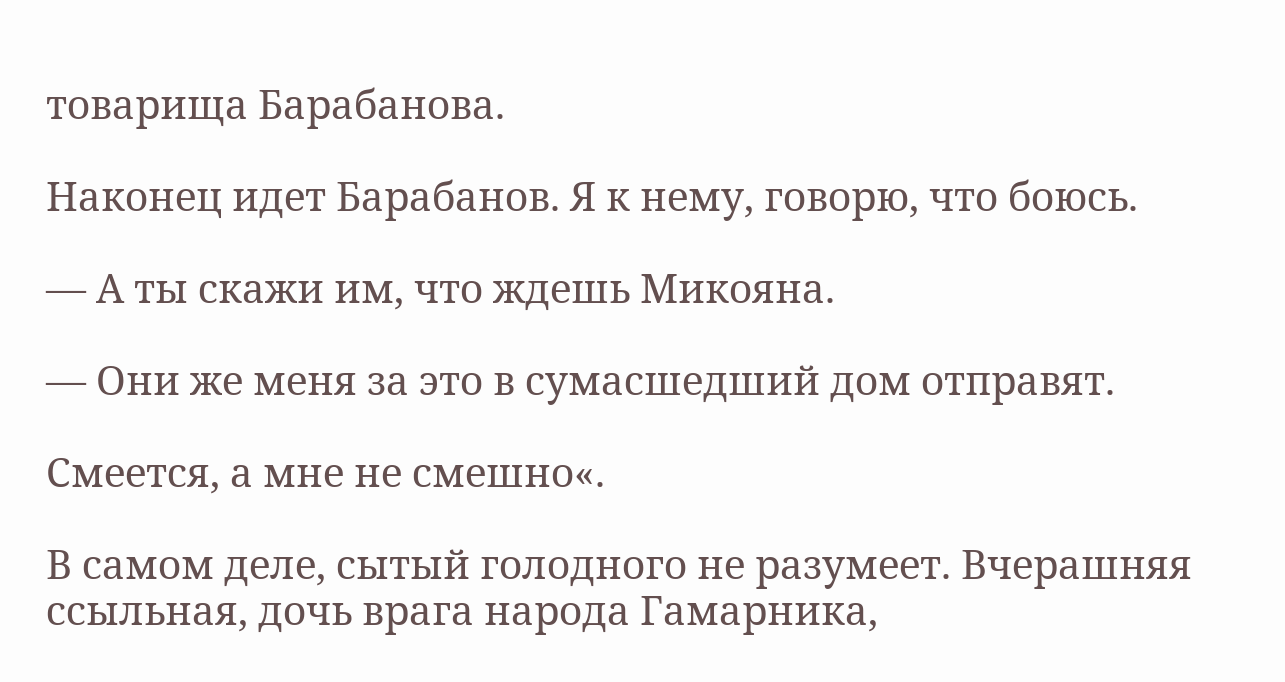товарища Барабанова.

Наконец идет Барабанов. Я к нему, говорю, что боюсь.

— А ты скажи им, что ждешь Микояна.

— Они же меня за это в сумасшедший дом отправят.

Смеется, а мне не смешно«.

В самом деле, сытый голодного не разумеет. Вчерашняя ссыльная, дочь врага народа Гамарника,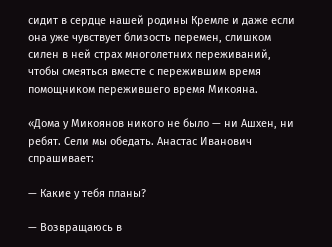сидит в сердце нашей родины Кремле и даже если она уже чувствует близость перемен, слишком силен в ней страх многолетних переживаний, чтобы смеяться вместе с пережившим время помощником пережившего время Микояна.

«Дома у Микоянов никого не было — ни Ашхен, ни ребят. Сели мы обедать. Анастас Иванович спрашивает:

— Какие у тебя планы?

— Возвращаюсь в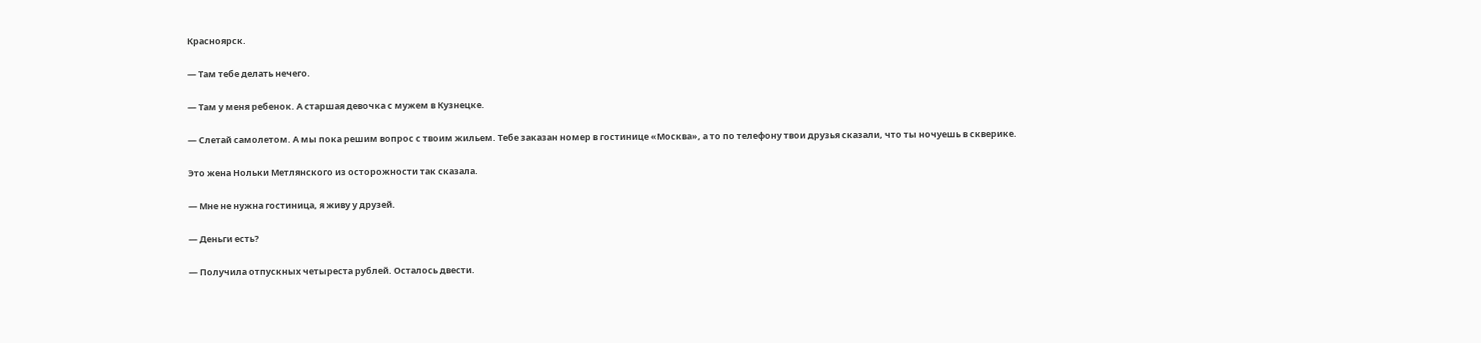Красноярск.

— Там тебе делать нечего.

— Там у меня ребенок. А старшая девочка с мужем в Кузнецке.

— Слетай самолетом. А мы пока решим вопрос с твоим жильем. Тебе заказан номер в гостинице «Москва», а то по телефону твои друзья сказали, что ты ночуешь в скверике.

Это жена Нольки Метлянского из осторожности так сказала.

— Мне не нужна гостиница, я живу у друзей.

— Деньги есть?

— Получила отпускных четыреста рублей. Осталось двести.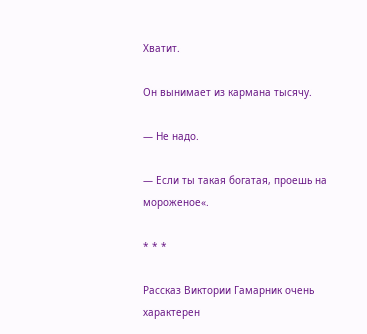Хватит.

Он вынимает из кармана тысячу.

— Не надо.

— Если ты такая богатая, проешь на мороженое«.

* * *

Рассказ Виктории Гамарник очень характерен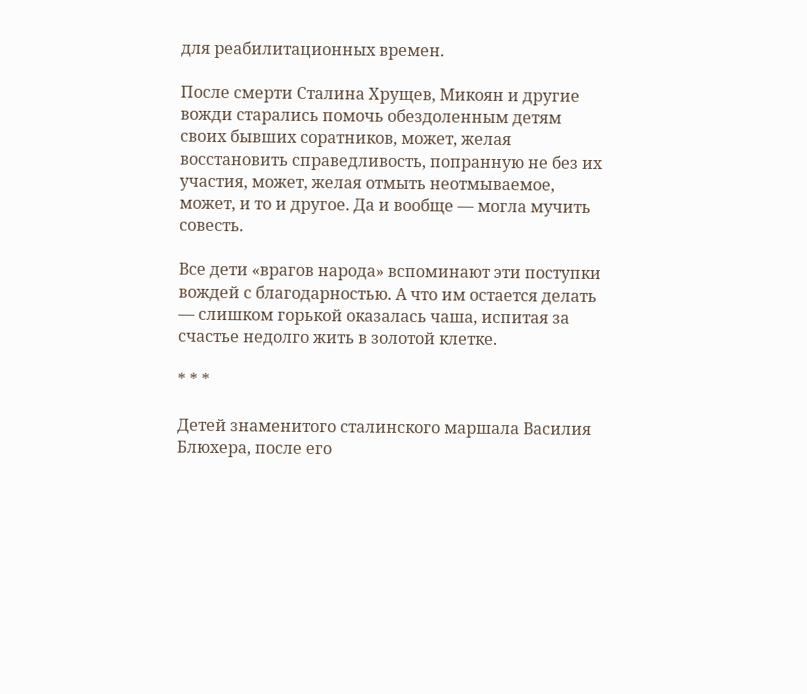для реабилитационных времен.

После смерти Сталина Хрущев, Микоян и другие вожди старались помочь обездоленным детям своих бывших соратников, может, желая восстановить справедливость, попранную не без их участия, может, желая отмыть неотмываемое, может, и то и другое. Да и вообще — могла мучить совесть.

Все дети «врагов народа» вспоминают эти поступки вождей с благодарностью. А что им остается делать — слишком горькой оказалась чаша, испитая за счастье недолго жить в золотой клетке.

* * *

Детей знаменитого сталинского маршала Василия Блюхера, после его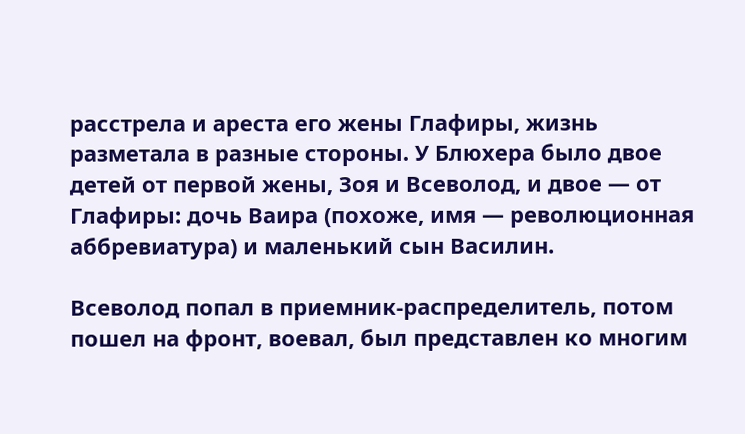расстрела и ареста его жены Глафиры, жизнь разметала в разные стороны. У Блюхера было двое детей от первой жены, Зоя и Всеволод, и двое — от Глафиры: дочь Ваира (похоже, имя — революционная аббревиатура) и маленький сын Василин.

Всеволод попал в приемник-распределитель, потом пошел на фронт, воевал, был представлен ко многим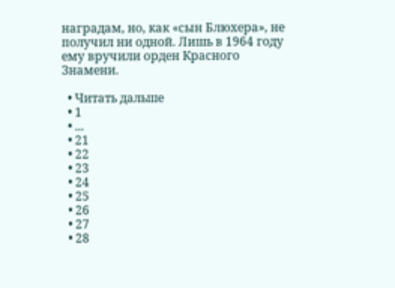наградам, но, как «сын Блюхера», не получил ни одной. Лишь в 1964 году ему вручили орден Красного Знамени.

  • Читать дальше
  • 1
  • ...
  • 21
  • 22
  • 23
  • 24
  • 25
  • 26
  • 27
  • 28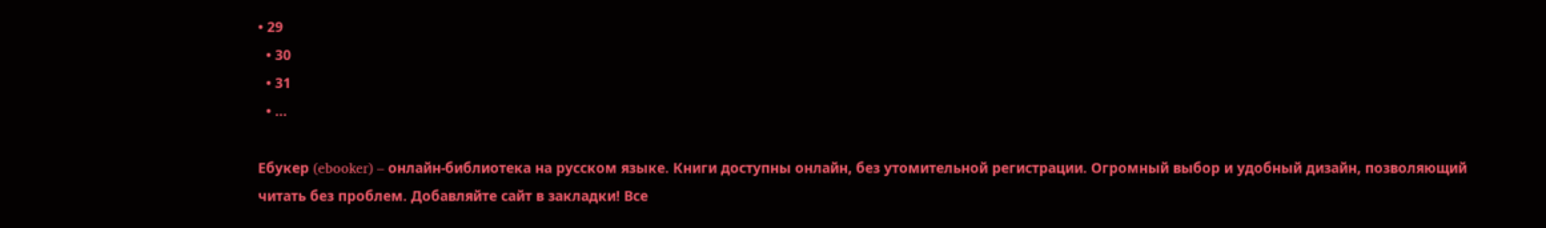• 29
  • 30
  • 31
  • ...

Ебукер (ebooker) – онлайн-библиотека на русском языке. Книги доступны онлайн, без утомительной регистрации. Огромный выбор и удобный дизайн, позволяющий читать без проблем. Добавляйте сайт в закладки! Все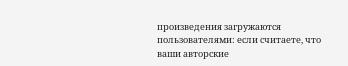произведения загружаются пользователями: если считаете, что ваши авторские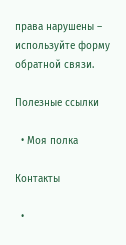права нарушены – используйте форму обратной связи.

Полезные ссылки

  • Моя полка

Контакты

  •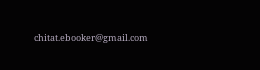chitat.ebooker@gmail.com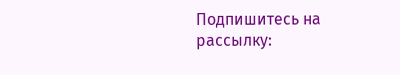Подпишитесь на рассылку: